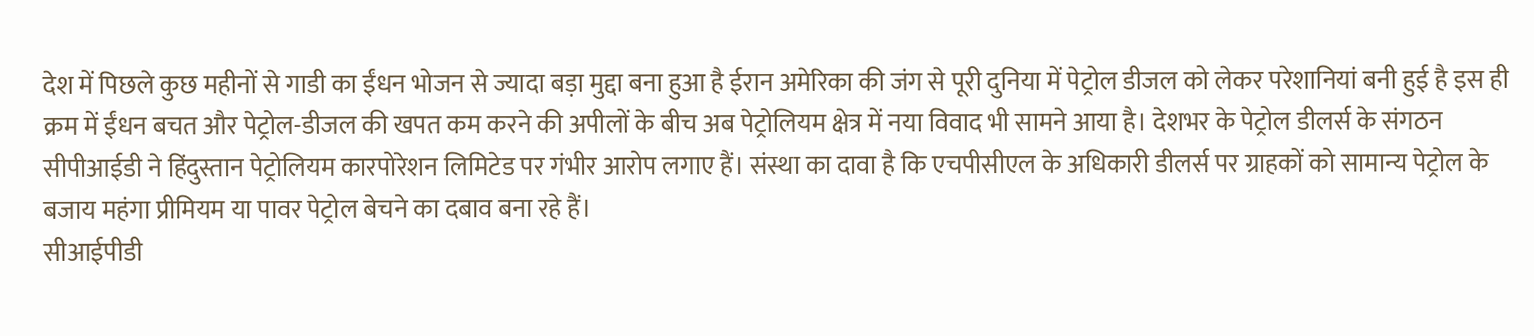देश में पिछले कुछ महीनों से गाडी का ईंधन भोजन से ज्यादा बड़ा मुद्दा बना हुआ है ईरान अमेरिका की जंग से पूरी दुनिया में पेट्रोल डीजल को लेकर परेशानियां बनी हुई है इस ही क्रम में ईंधन बचत और पेट्रोल-डीजल की खपत कम करने की अपीलों के बीच अब पेट्रोलियम क्षेत्र में नया विवाद भी सामने आया है। देशभर के पेट्रोल डीलर्स के संगठन सीपीआईडी ने हिंदुस्तान पेट्रोलियम कारपोरेशन लिमिटेड पर गंभीर आरोप लगाए हैं। संस्था का दावा है कि एचपीसीएल के अधिकारी डीलर्स पर ग्राहकों को सामान्य पेट्रोल के बजाय महंगा प्रीमियम या पावर पेट्रोल बेचने का दबाव बना रहे हैं।
सीआईपीडी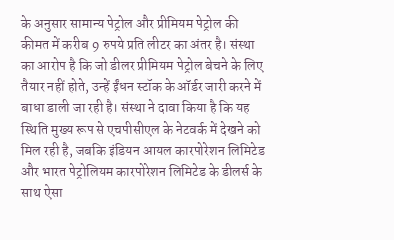के अनुसार सामान्य पेट्रोल और प्रीमियम पेट्रोल की कीमत में करीब 9 रुपये प्रति लीटर का अंतर है। संस्था का आरोप है कि जो डीलर प्रीमियम पेट्रोल बेचने के लिए तैयार नहीं होते, उन्हें ईंधन स्टॉक के ऑर्डर जारी करने में बाधा डाली जा रही है। संस्था ने दावा किया है कि यह स्थिति मुख्य रूप से एचपीसीएल के नेटवर्क में देखने को मिल रही है, जबकि इंडियन आयल कारपोरेशन लिमिटेड और भारत पेट्रोलियम कारपोरेशन लिमिटेड के डीलर्स के साथ ऐसा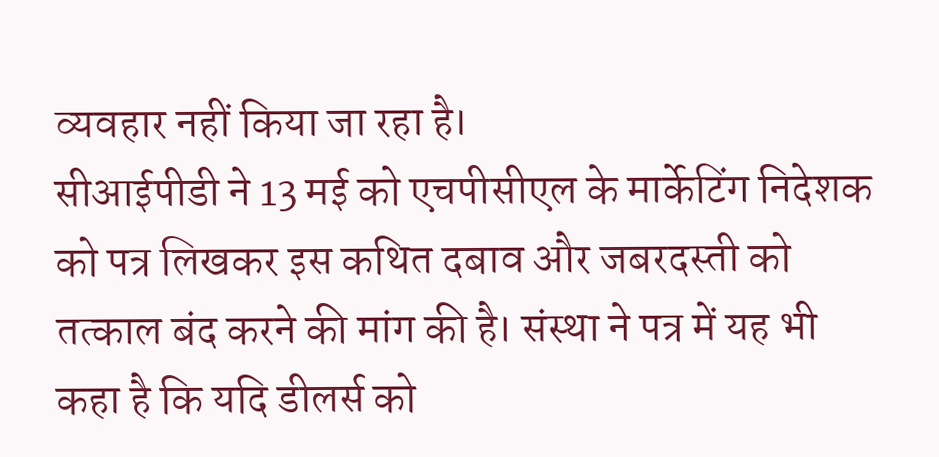व्यवहार नहीं किया जा रहा है।
सीआईपीडी ने 13 मई को एचपीसीएल के मार्केटिंग निदेशक को पत्र लिखकर इस कथित दबाव और जबरदस्ती को तत्काल बंद करने की मांग की है। संस्था ने पत्र में यह भी कहा है कि यदि डीलर्स को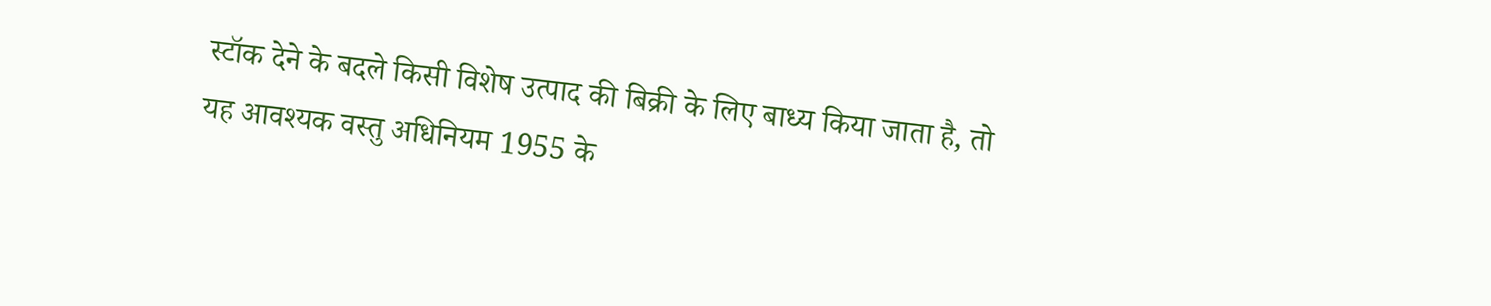स्टॉक देने के बदले किसी विशेष उत्पाद की बिक्री के लिए बाध्य किया जाता है, तो यह आवश्यक वस्तु अधिनियम 1955 के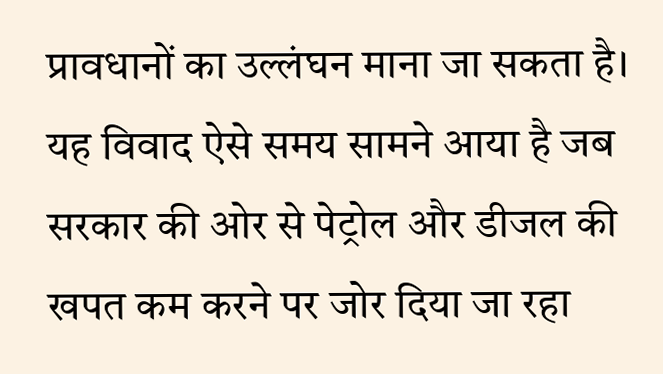प्रावधानों का उल्लंघन माना जा सकता है।
यह विवाद ऐसे समय सामने आया है जब सरकार की ओर से पेट्रोल और डीजल की खपत कम करने पर जोर दिया जा रहा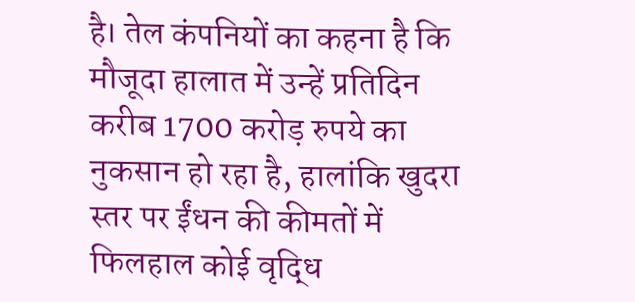है। तेल कंपनियों का कहना है कि मौजूदा हालात में उन्हें प्रतिदिन करीब 1700 करोड़ रुपये का नुकसान हो रहा है, हालांकि खुदरा स्तर पर ईंधन की कीमतों में फिलहाल कोई वृद्धि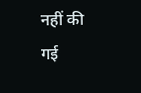नहीं की गई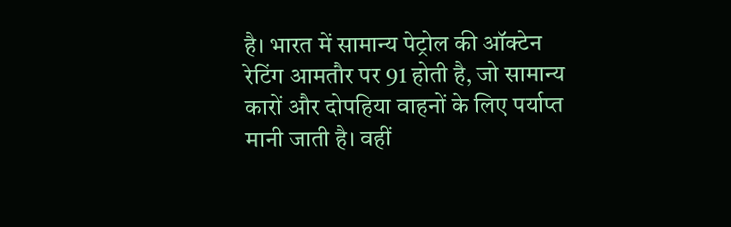है। भारत में सामान्य पेट्रोल की ऑक्टेन रेटिंग आमतौर पर 91 होती है, जो सामान्य कारों और दोपहिया वाहनों के लिए पर्याप्त मानी जाती है। वहीं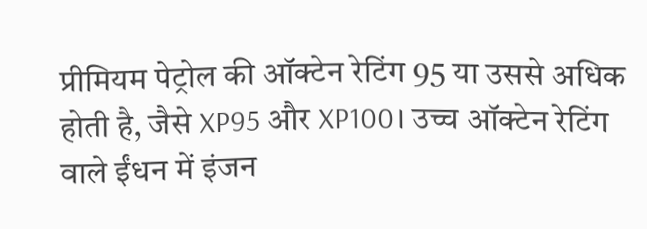प्रीमियम पेट्रोल की ऑक्टेन रेटिंग 95 या उससे अधिक होती है, जैसे XP95 और XP100। उच्च ऑक्टेन रेटिंग वाले ईंधन में इंजन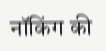नॉकिंग की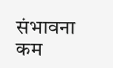संभावना कम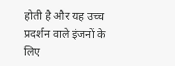होती है और यह उच्च प्रदर्शन वाले इंजनों के लिए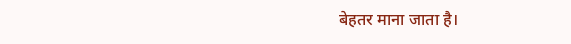बेहतर माना जाता है।